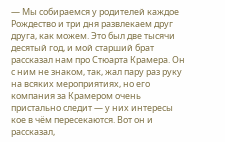— Мы собираемся у родителей каждое Рождество и три дня развлекаем друг друга, как можем. Это был две тысячи десятый год, и мой старший брат рассказал нам про Стюарта Крамера. Он с ним не знаком, так, жал пару раз руку на всяких мероприятиях, но его компания за Крамером очень пристально следит — у них интересы кое в чём пересекаются. Вот он и рассказал,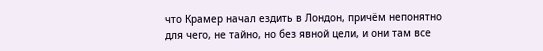что Крамер начал ездить в Лондон, причём непонятно для чего, не тайно, но без явной цели, и они там все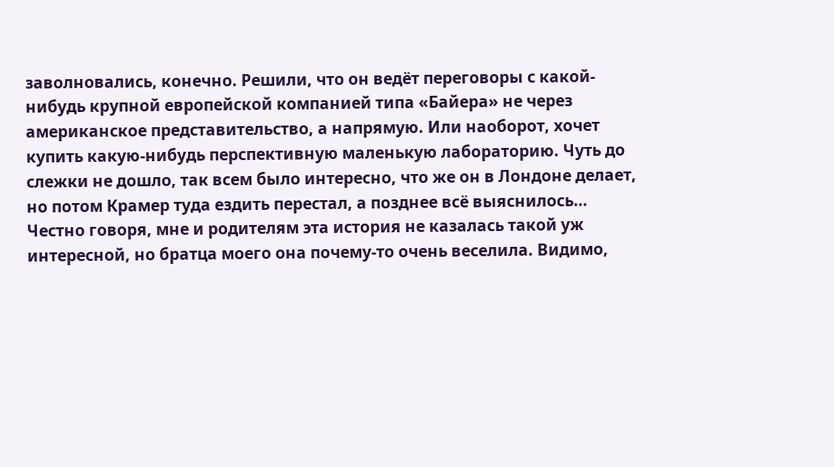заволновались, конечно. Решили, что он ведёт переговоры с какой-нибудь крупной европейской компанией типа «Байера» не через американское представительство, а напрямую. Или наоборот, хочет купить какую-нибудь перспективную маленькую лабораторию. Чуть до слежки не дошло, так всем было интересно, что же он в Лондоне делает, но потом Крамер туда ездить перестал, а позднее всё выяснилось… Честно говоря, мне и родителям эта история не казалась такой уж интересной, но братца моего она почему-то очень веселила. Видимо,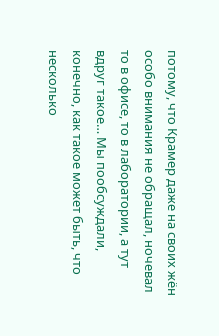потому, что Крамер даже на своих жён особо внимания не обращал, ночевал то в офисе, то в лаборатории, а тут вдруг такое… Мы пообсуждали, конечно, как такое может быть, что несколько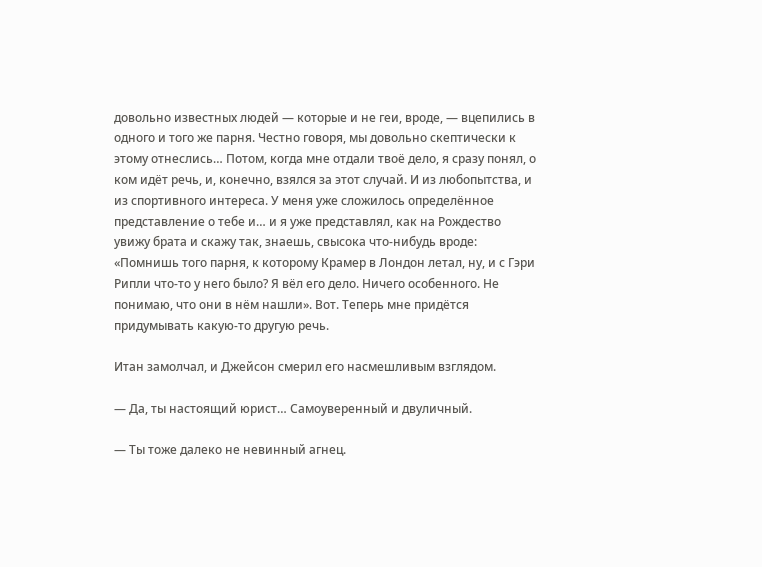довольно известных людей — которые и не геи, вроде, — вцепились в одного и того же парня. Честно говоря, мы довольно скептически к этому отнеслись… Потом, когда мне отдали твоё дело, я сразу понял, о ком идёт речь, и, конечно, взялся за этот случай. И из любопытства, и из спортивного интереса. У меня уже сложилось определённое представление о тебе и… и я уже представлял, как на Рождество увижу брата и скажу так, знаешь, свысока что-нибудь вроде: «Помнишь того парня, к которому Крамер в Лондон летал, ну, и с Гэри Рипли что-то у него было? Я вёл его дело. Ничего особенного. Не понимаю, что они в нём нашли». Вот. Теперь мне придётся придумывать какую-то другую речь.

Итан замолчал, и Джейсон смерил его насмешливым взглядом.

— Да, ты настоящий юрист… Самоуверенный и двуличный.

— Ты тоже далеко не невинный агнец.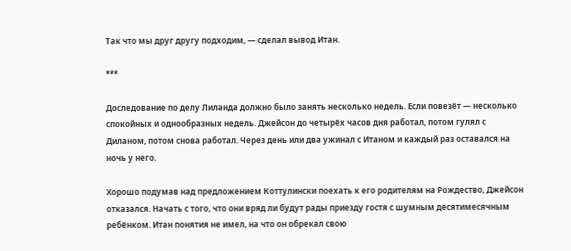Так что мы друг другу подходим, — сделал вывод Итан.

***

Доследование по делу Лиланда должно было занять несколько недель. Если повезёт — несколько спокойных и однообразных недель. Джейсон до четырёх часов дня работал, потом гулял с Диланом, потом снова работал. Через день или два ужинал с Итаном и каждый раз оставался на ночь у него.

Хорошо подумав над предложением Коттулински поехать к его родителям на Рождество, Джейсон отказался. Начать с того, что они вряд ли будут рады приезду гостя с шумным десятимесячным ребёнком. Итан понятия не имел, на что он обрекал свою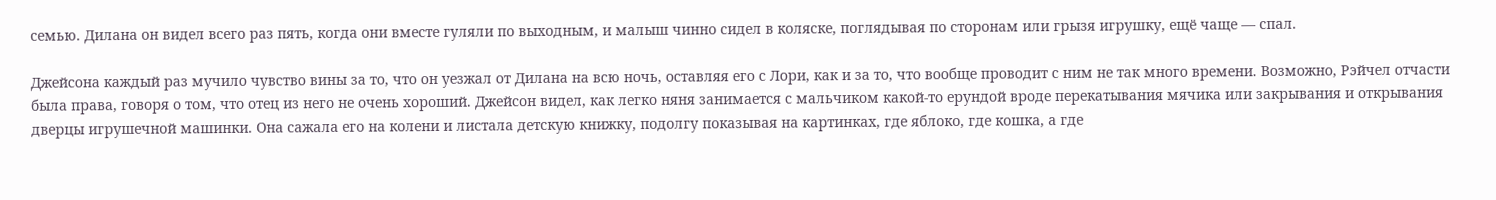семью. Дилана он видел всего раз пять, когда они вместе гуляли по выходным, и малыш чинно сидел в коляске, поглядывая по сторонам или грызя игрушку, ещё чаще — спал.

Джейсона каждый раз мучило чувство вины за то, что он уезжал от Дилана на всю ночь, оставляя его с Лори, как и за то, что вообще проводит с ним не так много времени. Возможно, Рэйчел отчасти была права, говоря о том, что отец из него не очень хороший. Джейсон видел, как легко няня занимается с мальчиком какой-то ерундой вроде перекатывания мячика или закрывания и открывания дверцы игрушечной машинки. Она сажала его на колени и листала детскую книжку, подолгу показывая на картинках, где яблоко, где кошка, а где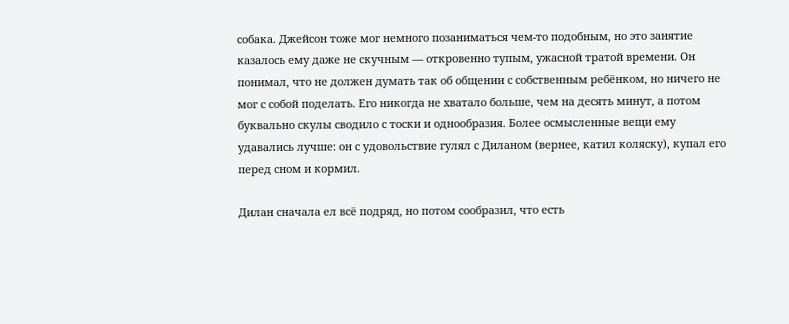собака. Джейсон тоже мог немного позаниматься чем-то подобным, но это занятие казалось ему даже не скучным — откровенно тупым, ужасной тратой времени. Он понимал, что не должен думать так об общении с собственным ребёнком, но ничего не мог с собой поделать. Его никогда не хватало больше, чем на десять минут, а потом буквально скулы сводило с тоски и однообразия. Более осмысленные вещи ему удавались лучше: он с удовольствие гулял с Диланом (вернее, катил коляску), купал его перед сном и кормил.

Дилан сначала ел всё подряд, но потом сообразил, что есть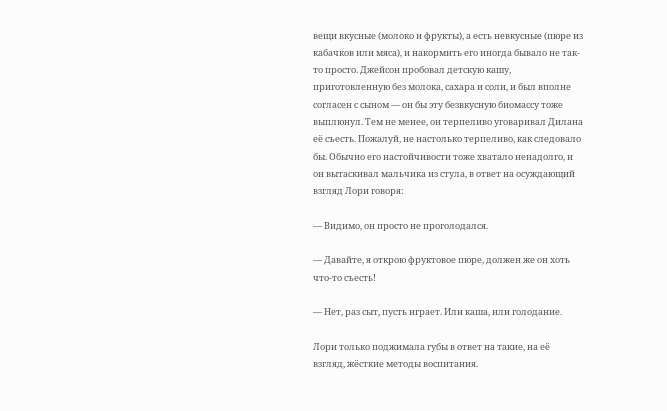вещи вкусные (молоко и фрукты), а есть невкусные (пюре из кабачков или мяса), и накормить его иногда бывало не так-то просто. Джейсон пробовал детскую кашу, приготовленную без молока, сахара и соли, и был вполне согласен с сыном — он бы эту безвкусную биомассу тоже выплюнул. Тем не менее, он терпеливо уговаривал Дилана её съесть. Пожалуй, не настолько терпеливо, как следовало бы. Обычно его настойчивости тоже хватало ненадолго, и он вытаскивал мальчика из стула, в ответ на осуждающий взгляд Лори говоря:

— Видимо, он просто не проголодался.

— Давайте, я открою фруктовое пюре, должен же он хоть что-то съесть!

— Нет, раз сыт, пусть играет. Или каша, или голодание.

Лори только поджимала губы в ответ на такие, на её взгляд, жёсткие методы воспитания.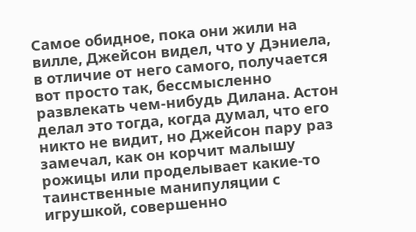Самое обидное, пока они жили на вилле, Джейсон видел, что у Дэниела, в отличие от него самого, получается вот просто так, бессмысленно развлекать чем-нибудь Дилана. Астон делал это тогда, когда думал, что его никто не видит, но Джейсон пару раз замечал, как он корчит малышу рожицы или проделывает какие-то таинственные манипуляции с игрушкой, совершенно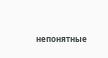непонятные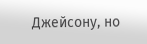Джейсону, но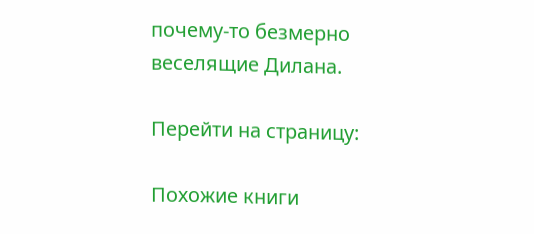почему-то безмерно веселящие Дилана.

Перейти на страницу:

Похожие книги